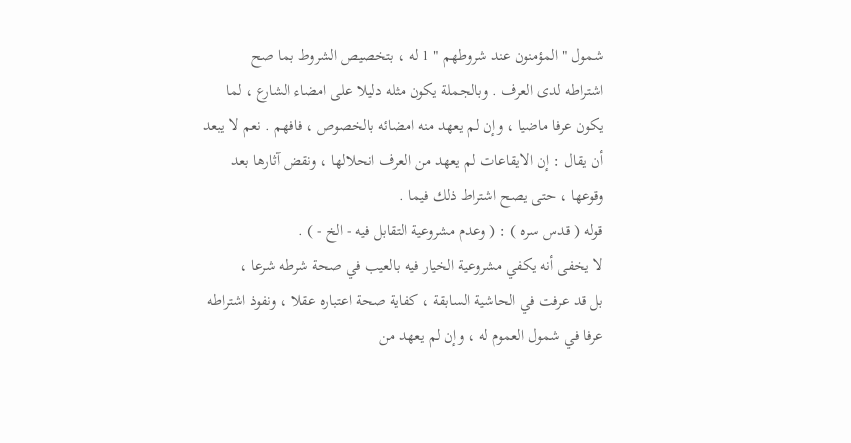شمول " المؤمنون عند شروطهم " 1 له ، بتخصيص الشروط بما صح
اشتراطه لدى العرف . وبالجملة يكون مثله دليلا على امضاء الشارع ، لما
يكون عرفا ماضيا ، وإن لم يعهد منه امضائه بالخصوص ، فافهم . نعم لا يبعد
أن يقال : إن الايقاعات لم يعهد من العرف انحلالها ، ونقض آثارها بعد
وقوعها ، حتى يصح اشتراط ذلك فيما .
قوله ( قدس سره ) : ( وعدم مشروعية التقابل فيه - الخ - ) .
لا يخفى أنه يكفي مشروعية الخيار فيه بالعيب في صحة شرطه شرعا ،
بل قد عرفت في الحاشية السابقة ، كفاية صحة اعتباره عقلا ، ونفوذ اشتراطه
عرفا في شمول العموم له ، وإن لم يعهد من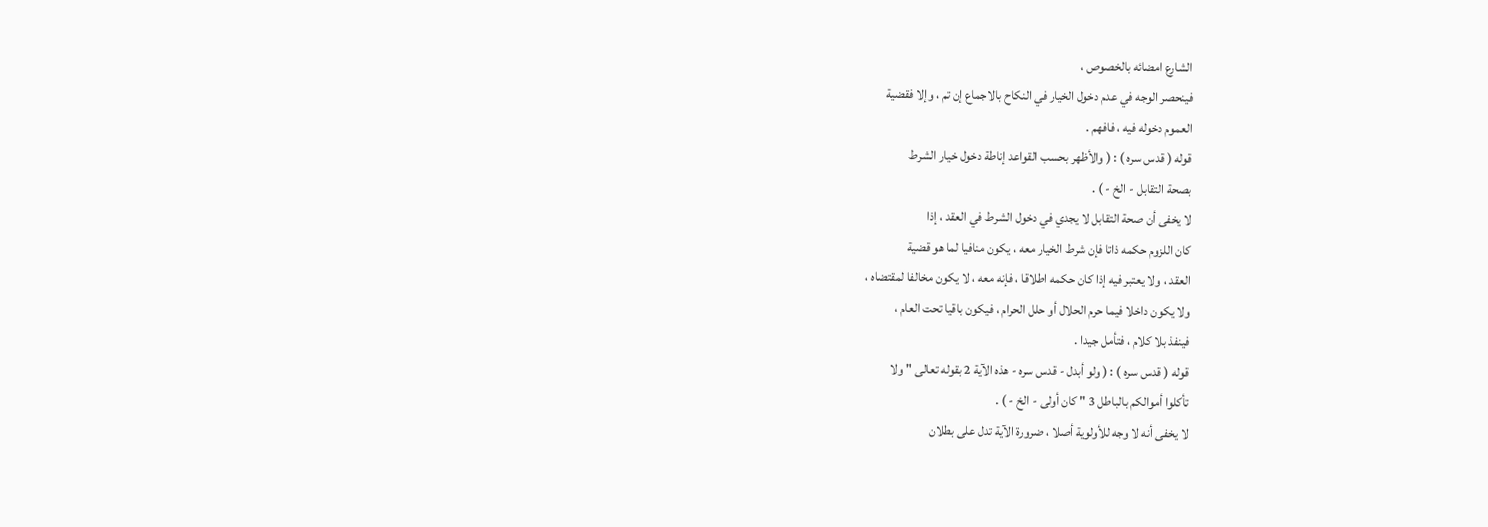الشارع امضائه بالخصوص ،
فينحصر الوجه في عدم دخول الخيار في النكاح بالاجماع إن تم ، وإلا فقضية
العموم دخوله فيه ، فافهم .
قوله ( قدس سره ) : ( والأظهر بحسب القواعد إناطة دخول خيار الشرط
بصحة التقابل - الخ - ) .
لا يخفى أن صحة التقابل لا يجدي في دخول الشرط في العقد ، إذا
كان اللزوم حكمه ذاتا فإن شرط الخيار معه ، يكون منافيا لما هو قضية
العقد ، ولا يعتبر فيه إذا كان حكمه اطلاقا ، فإنه معه ، لا يكون مخالفا لمقتضاه ،
ولا يكون داخلا فيما حرم الحلال أو حلل الحرام ، فيكون باقيا تحت العام ،
فينفذ بلا كلام ، فتأمل جيدا .
قوله ( قدس سره ) : ( ولو أبدل - قدس سره - هذه الآية 2 بقوله تعالى " ولا
تأكلوا أموالكم بالباطل 3 " كان أولى - الخ - ) .
لا يخفى أنه لا وجه للأولوية أصلا ، ضرورة الآية تدل على بطلان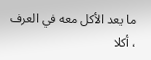ما يعد الأكل معه في العرف ، أكلا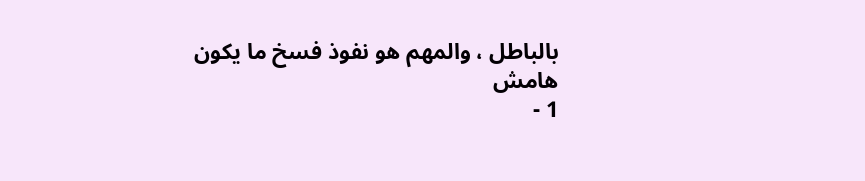بالباطل ، والمهم هو نفوذ فسخ ما يكون
هامش
1 -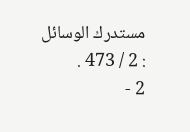مستدرك الوسائل : 2 / 473 .
2 -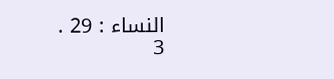النساء : 29 .
3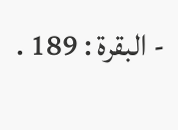- البقرة : 189 .